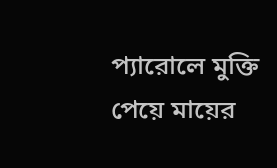প্যারোলে মুক্তি পেয়ে মায়ের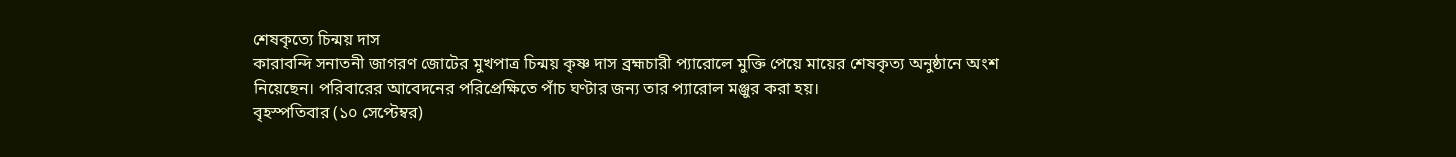শেষকৃত্যে চিন্ময় দাস
কারাবন্দি সনাতনী জাগরণ জোটের মুখপাত্র চিন্ময় কৃষ্ণ দাস ব্রহ্মচারী প্যারোলে মুক্তি পেয়ে মায়ের শেষকৃত্য অনুষ্ঠানে অংশ নিয়েছেন। পরিবারের আবেদনের পরিপ্রেক্ষিতে পাঁচ ঘণ্টার জন্য তার প্যারোল মঞ্জুর করা হয়।
বৃহস্পতিবার (১০ সেপ্টেম্বর)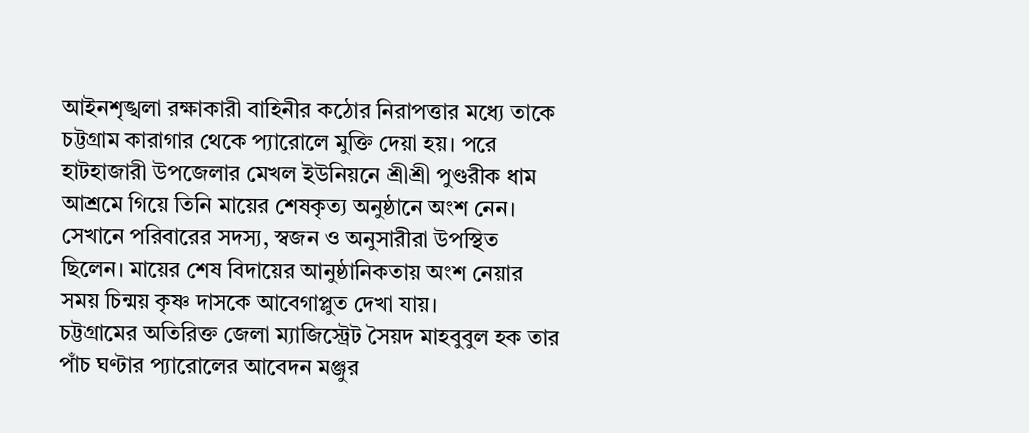আইনশৃঙ্খলা রক্ষাকারী বাহিনীর কঠোর নিরাপত্তার মধ্যে তাকে চট্টগ্রাম কারাগার থেকে প্যারোলে মুক্তি দেয়া হয়। পরে হাটহাজারী উপজেলার মেখল ইউনিয়নে শ্রীশ্রী পুণ্ডরীক ধাম আশ্রমে গিয়ে তিনি মায়ের শেষকৃত্য অনুষ্ঠানে অংশ নেন। সেখানে পরিবারের সদস্য, স্বজন ও অনুসারীরা উপস্থিত ছিলেন। মায়ের শেষ বিদায়ের আনুষ্ঠানিকতায় অংশ নেয়ার সময় চিন্ময় কৃষ্ণ দাসকে আবেগাপ্লুত দেখা যায়।
চট্টগ্রামের অতিরিক্ত জেলা ম্যাজিস্ট্রেট সৈয়দ মাহবুবুল হক তার পাঁচ ঘণ্টার প্যারোলের আবেদন মঞ্জুর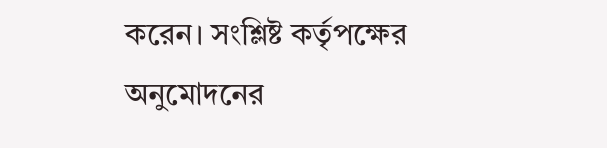করেন। সংশ্লিষ্ট কর্তৃপক্ষের অনুমোদনের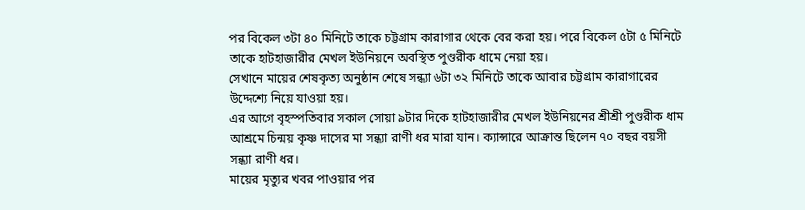পর বিকেল ৩টা ৪০ মিনিটে তাকে চট্টগ্রাম কারাগার থেকে বের করা হয়। পরে বিকেল ৫টা ৫ মিনিটে তাকে হাটহাজারীর মেখল ইউনিয়নে অবস্থিত পুণ্ডরীক ধামে নেয়া হয়।
সেখানে মায়ের শেষকৃত্য অনুষ্ঠান শেষে সন্ধ্যা ৬টা ৩২ মিনিটে তাকে আবার চট্টগ্রাম কারাগারের উদ্দেশ্যে নিয়ে যাওয়া হয়।
এর আগে বৃহস্পতিবার সকাল সোয়া ৯টার দিকে হাটহাজারীর মেখল ইউনিয়নের শ্রীশ্রী পুণ্ডরীক ধাম আশ্রমে চিন্ময় কৃষ্ণ দাসের মা সন্ধ্যা রাণী ধর মারা যান। ক্যান্সারে আক্রান্ত ছিলেন ৭০ বছর বয়সী সন্ধ্যা রাণী ধর।
মায়ের মৃত্যুর খবর পাওয়ার পর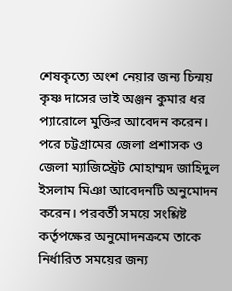শেষকৃত্যে অংশ নেয়ার জন্য চিন্ময় কৃষ্ণ দাসের ভাই অঞ্জন কুমার ধর প্যারোলে মুক্তির আবেদন করেন। পরে চট্টগ্রামের জেলা প্রশাসক ও জেলা ম্যাজিস্ট্রেট মোহাম্মদ জাহিদুল ইসলাম মিঞা আবেদনটি অনুমোদন করেন। পরবর্তী সময়ে সংশ্লিষ্ট কর্তৃপক্ষের অনুমোদনক্রমে তাকে নির্ধারিত সময়ের জন্য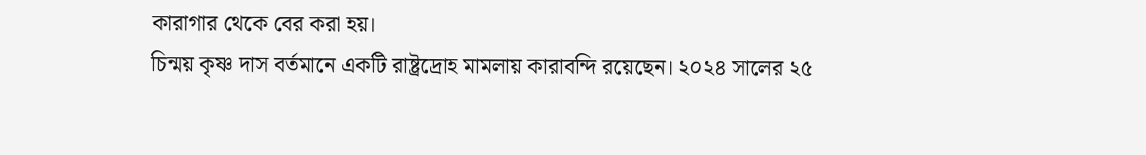কারাগার থেকে বের করা হয়।
চিন্ময় কৃষ্ণ দাস বর্তমানে একটি রাষ্ট্রদ্রোহ মামলায় কারাবন্দি রয়েছেন। ২০২৪ সালের ২৫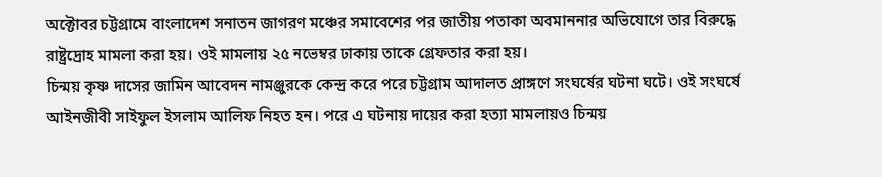অক্টোবর চট্টগ্রামে বাংলাদেশ সনাতন জাগরণ মঞ্চের সমাবেশের পর জাতীয় পতাকা অবমাননার অভিযোগে তার বিরুদ্ধে রাষ্ট্রদ্রোহ মামলা করা হয়। ওই মামলায় ২৫ নভেম্বর ঢাকায় তাকে গ্রেফতার করা হয়।
চিন্ময় কৃষ্ণ দাসের জামিন আবেদন নামঞ্জুরকে কেন্দ্র করে পরে চট্টগ্রাম আদালত প্রাঙ্গণে সংঘর্ষের ঘটনা ঘটে। ওই সংঘর্ষে আইনজীবী সাইফুল ইসলাম আলিফ নিহত হন। পরে এ ঘটনায় দায়ের করা হত্যা মামলায়ও চিন্ময়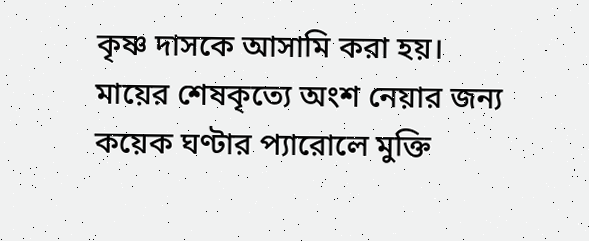কৃষ্ণ দাসকে আসামি করা হয়।
মায়ের শেষকৃত্যে অংশ নেয়ার জন্য কয়েক ঘণ্টার প্যারোলে মুক্তি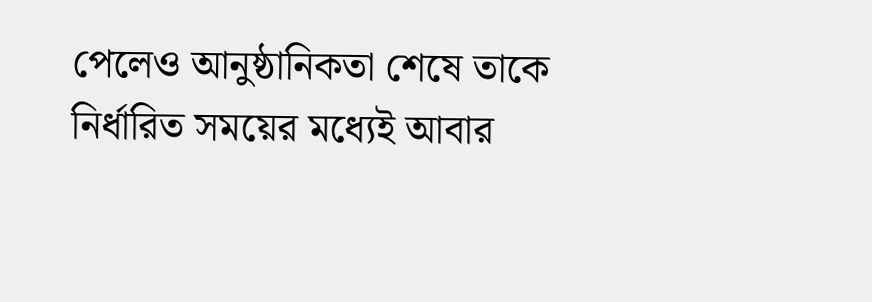পেলেও আনুষ্ঠানিকতা শেষে তাকে নির্ধারিত সময়ের মধ্যেই আবার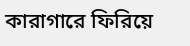কারাগারে ফিরিয়ে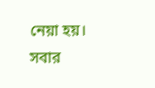নেয়া হয়।
সবার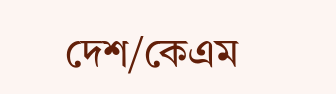দেশ/কেএম